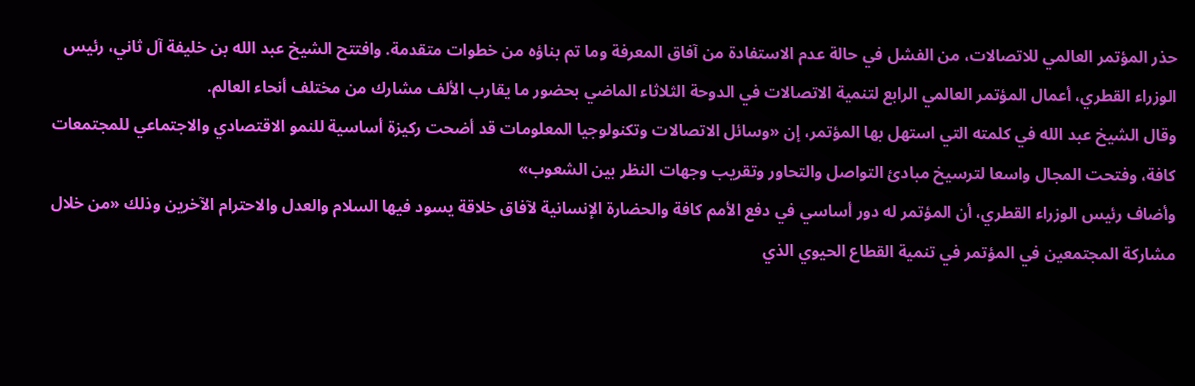حذر المؤتمر العالمي للاتصالات، من الفشل في حالة عدم الاستفادة من آفاق المعرفة وما تم بناؤه من خطوات متقدمة. وافتتح الشيخ عبد الله بن خليفة آل ثاني، رئيس الوزراء القطري، أعمال المؤتمر العالمي الرابع لتنمية الاتصالات في الدوحة الثلاثاء الماضي بحضور ما يقارب الألف مشارك من مختلف أنحاء العالم.
وقال الشيخ عبد الله في كلمته التي استهل بها المؤتمر، إن «وسائل الاتصالات وتكنولوجيا المعلومات قد أضحت ركيزة أساسية للنمو الاقتصادي والاجتماعي للمجتمعات كافة، وفتحت المجال واسعا لترسيخ مبادئ التواصل والتحاور وتقريب وجهات النظر بين الشعوب»
وأضاف رئيس الوزراء القطري، أن المؤتمر له دور أساسي في دفع الأمم كافة والحضارة الإنسانية لآفاق خلاقة يسود فيها السلام والعدل والاحترام الآخرين وذلك «من خلال مشاركة المجتمعين في المؤتمر في تنمية القطاع الحيوي الذي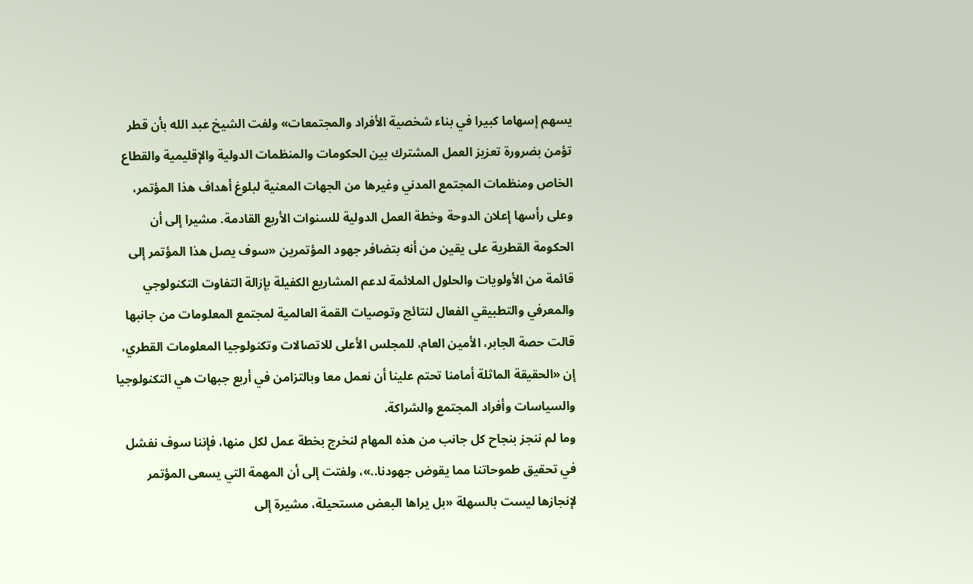يسهم إسهاما كبيرا في بناء شخصية الأفراد والمجتمعات» ولفت الشيخ عبد الله بأن قطر تؤمن بضرورة تعزيز العمل المشترك بين الحكومات والمنظمات الدولية والإقليمية والقطاع الخاص ومنظمات المجتمع المدني وغيرها من الجهات المعنية لبلوغ أهداف هذا المؤتمر،
وعلى رأسها إعلان الدوحة وخطة العمل الدولية للسنوات الأربع القادمة. مشيرا إلى أن الحكومة القطرية على يقين من أنه بتضافر جهود المؤتمرين «سوف يصل هذا المؤتمر إلى قائمة من الأولويات والحلول الملائمة لدعم المشاريع الكفيلة بإزالة التفاوت التكنولوجي والمعرفي والتطبيقي الفعال لنتائج وتوصيات القمة العالمية لمجتمع المعلومات من جانبها قالت حصة الجابر، الأمين العام، للمجلس الأعلى للاتصالات وتكنولوجيا المعلومات القطري، إن «الحقيقة الماثلة أمامنا تحتم علينا أن نعمل معا وبالتزامن في أربع جبهات هي التكنولوجيا والسياسات وأفراد المجتمع والشراكة.
وما لم ننجز بنجاح كل جانب من هذه المهام لنخرج بخطة عمل لكل منها، فإننا سوف نفشل في تحقيق طموحاتنا مما يقوض جهودنا..»، ولفتت إلى أن المهمة التي يسعى المؤتمر لإنجازها ليست بالسهلة «بل يراها البعض مستحيلة، مشيرة إلى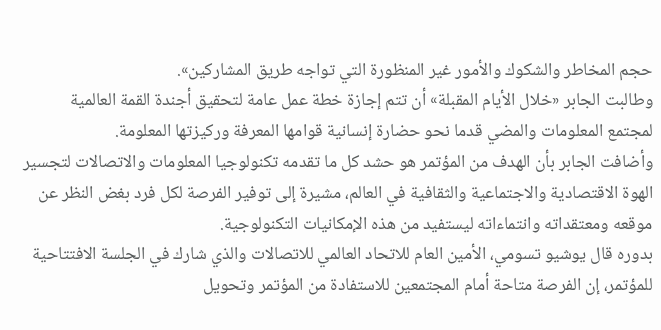حجم المخاطر والشكوك والأمور غير المنظورة التي تواجه طريق المشاركين».
وطالبت الجابر «خلال الأيام المقبلة» أن تتم إجازة خطة عمل عامة لتحقيق أجندة القمة العالمية لمجتمع المعلومات والمضي قدما نحو حضارة إنسانية قوامها المعرفة وركيزتها المعلومة.
وأضافت الجابر بأن الهدف من المؤتمر هو حشد كل ما تقدمه تكنولوجيا المعلومات والاتصالات لتجسير الهوة الاقتصادية والاجتماعية والثقافية في العالم، مشيرة إلى توفير الفرصة لكل فرد بغض النظر عن موقعه ومعتقداته وانتماءاته ليستفيد من هذه الإمكانيات التكنولوجية.
بدوره قال يوشيو تسومي، الأمين العام للاتحاد العالمي للاتصالات والذي شارك في الجلسة الافتتاحية للمؤتمر، إن الفرصة متاحة أمام المجتمعين للاستفادة من المؤتمر وتحويل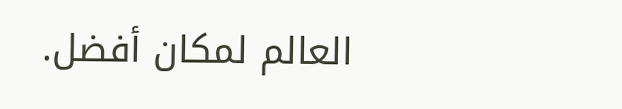العالم لمكان أفضل.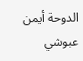الدوحة أيمن عبوشي